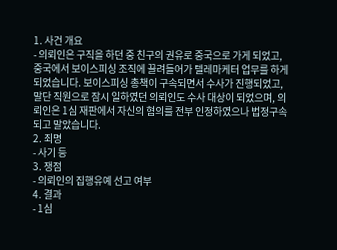1. 사건 개요
- 의뢰인은 구직을 하던 중 친구의 권유로 중국으로 가게 되었고, 중국에서 보이스피싱 조직에 끌려들어가 텔레마케터 업무를 하게 되었습니다. 보이스피싱 총책이 구속되면서 수사가 진행되었고, 말단 직원으로 잠시 일하였던 의뢰인도 수사 대상이 되었으며, 의뢰인은 1심 재판에서 자신의 혐의를 전부 인정하였으나 법정구속되고 말았습니다.
2. 죄명
- 사기 등
3. 쟁점
- 의뢰인의 집행유예 선고 여부
4. 결과
- 1심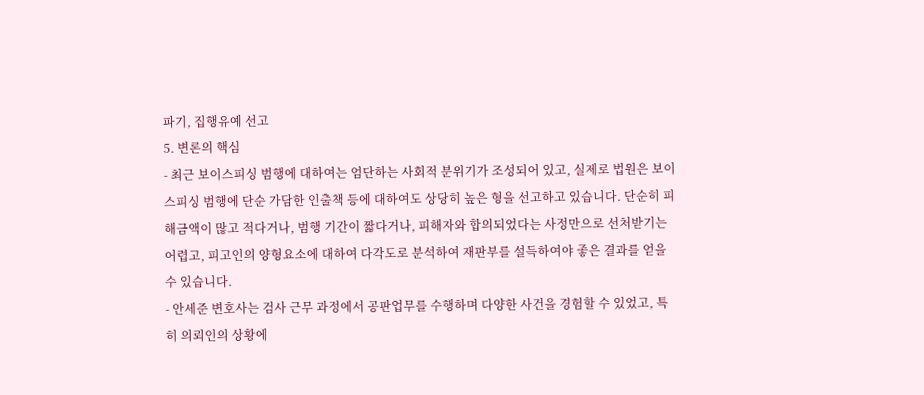파기, 집행유예 선고
5. 변론의 핵심
- 최근 보이스피싱 범행에 대하여는 엄단하는 사회적 분위기가 조성되어 있고, 실제로 법원은 보이스피싱 범행에 단순 가담한 인출책 등에 대하여도 상당히 높은 형을 선고하고 있습니다. 단순히 피해금액이 많고 적다거나, 범행 기간이 짧다거나, 피해자와 합의되었다는 사정만으로 선처받기는 어렵고, 피고인의 양형요소에 대하여 다각도로 분석하여 재판부를 설득하여야 좋은 결과를 얻을 수 있습니다.
- 안세준 변호사는 검사 근무 과정에서 공판업무를 수행하며 다양한 사건을 경험할 수 있었고, 특히 의뢰인의 상황에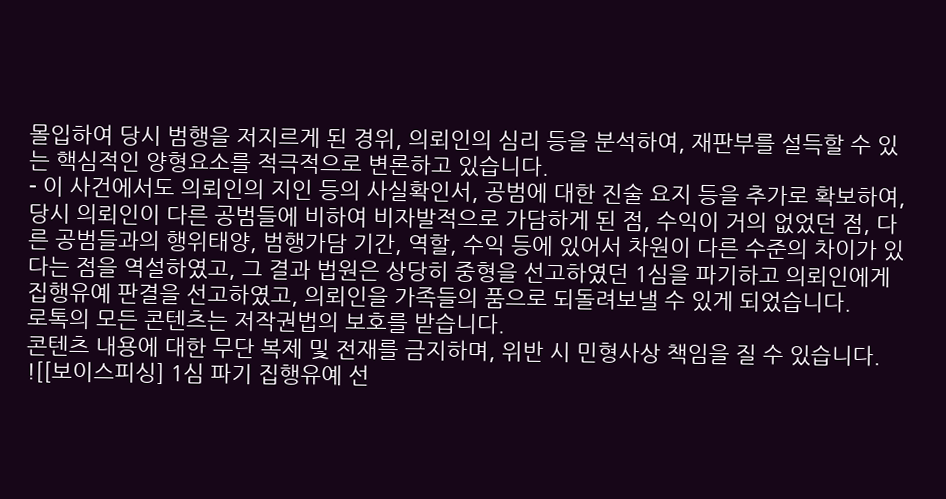몰입하여 당시 범행을 저지르게 된 경위, 의뢰인의 심리 등을 분석하여, 재판부를 설득할 수 있는 핵심적인 양형요소를 적극적으로 변론하고 있습니다.
- 이 사건에서도 의뢰인의 지인 등의 사실확인서, 공범에 대한 진술 요지 등을 추가로 확보하여, 당시 의뢰인이 다른 공범들에 비하여 비자발적으로 가담하게 된 점, 수익이 거의 없었던 점, 다른 공범들과의 행위태양, 범행가담 기간, 역할, 수익 등에 있어서 차원이 다른 수준의 차이가 있다는 점을 역설하였고, 그 결과 법원은 상당히 중형을 선고하였던 1심을 파기하고 의뢰인에게 집행유예 판결을 선고하였고, 의뢰인을 가족들의 품으로 되돌려보낼 수 있게 되었습니다.
로톡의 모든 콘텐츠는 저작권법의 보호를 받습니다.
콘텐츠 내용에 대한 무단 복제 및 전재를 금지하며, 위반 시 민형사상 책임을 질 수 있습니다.
![[보이스피싱] 1심 파기 집행유예 선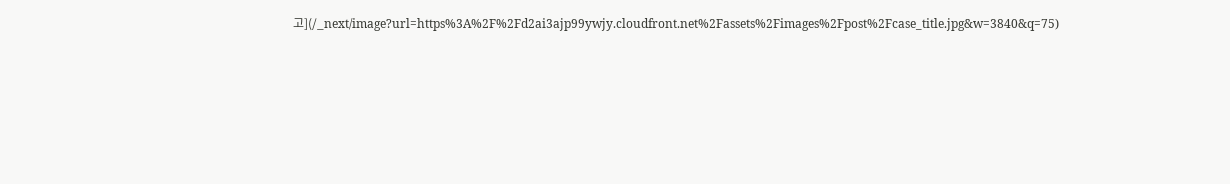고](/_next/image?url=https%3A%2F%2Fd2ai3ajp99ywjy.cloudfront.net%2Fassets%2Fimages%2Fpost%2Fcase_title.jpg&w=3840&q=75)